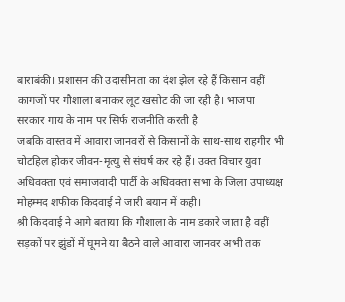बाराबंकी। प्रशासन की उदासीनता का दंश झेल रहे हैं किसान वहीं कागजों पर गौशाला बनाकर लूट खसोट की जा रही है। भाजपा सरकार गाय के नाम पर सिर्फ राजनीति करती है
जबकि वास्तव में आवारा जानवरों से किसानों के साथ-साथ राहगीर भी चोटहिल होकर जीवन-मृत्यु से संघर्ष कर रहे हैं। उक्त विचार युवा अधिवक्ता एवं समाजवादी पार्टी के अधिवक्ता सभा के जिला उपाध्यक्ष मोहम्मद शफीक किदवाई ने जारी बयान में कही।
श्री किदवाई ने आगे बताया कि गौशाला के नाम डकारे जाता है वहीं सड़कों पर झुंडों में घूमने या बैठने वाले आवारा जानवर अभी तक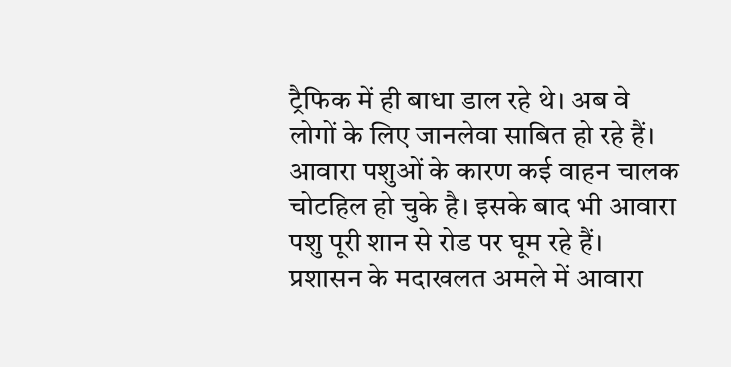ट्रैफिक में ही बाधा डाल रहे थे। अब वे लोगों के लिए जानलेवा साबित हो रहे हैं। आवारा पशुओं के कारण कई वाहन चालक चोटहिल हो चुके है। इसके बाद भी आवारा पशु पूरी शान से रोड पर घूम रहे हैं। प्रशासन के मदाखलत अमले में आवारा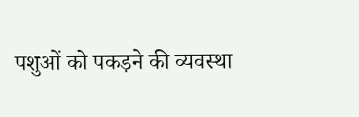पशुओं को पकड़ने की व्यवस्था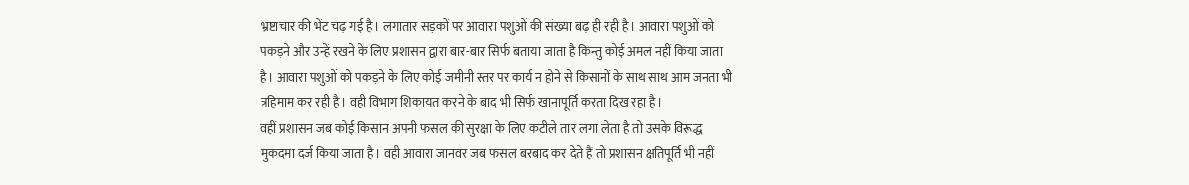भ्रष्टाचार की भेंट चढ़ गई है। लगातार सड़कों पर आवारा पशुओं की संख्या बढ़ ही रही है। आवारा पशुओं को पकड़ने और उन्हें रखने के लिए प्रशासन द्वारा बार-बार सिर्फ बताया जाता है किन्तु कोई अमल नहीं किया जाता है। आवारा पशुओं को पकड़ने के लिए कोई जमीनी स्तर पर कार्य न होने से किसानों के साथ साथ आम जनता भी त्रहिमाम कर रही है। वही विभाग शिकायत करने के बाद भी सिर्फ खानापूर्ति करता दिख रहा है।
वहीं प्रशासन जब कोई किसान अपनी फसल की सुरक्षा के लिए कटीले तार लगा लेता है तो उसके विरूद्ध मुकदमा दर्ज किया जाता है। वही आवारा जानवर जब फसल बरबाद कर देते हैं तो प्रशासन क्षतिपूर्ति भी नहीं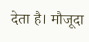देता है। मौजूदा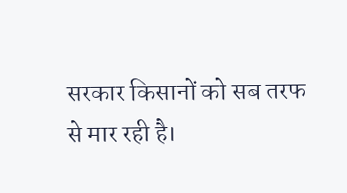सरकार किसानों को सब तरफ से मार रही है।